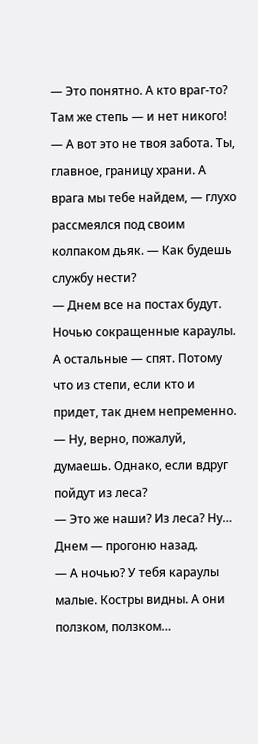— Это понятно. А кто враг-то? Там же степь — и нет никого!
— А вот это не твоя забота. Ты, главное, границу храни. А врага мы тебе найдем, — глухо рассмеялся под своим колпаком дьяк. — Как будешь службу нести?
— Днем все на постах будут. Ночью сокращенные караулы. А остальные — спят. Потому что из степи, если кто и придет, так днем непременно.
— Ну, верно, пожалуй, думаешь. Однако, если вдруг пойдут из леса?
— Это же наши? Из леса? Ну… Днем — прогоню назад.
— А ночью? У тебя караулы малые. Костры видны. А они ползком, ползком…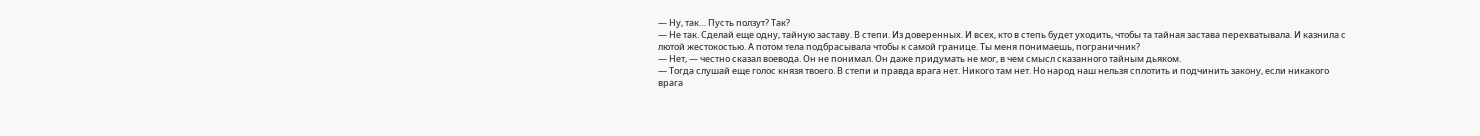— Ну, так… Пусть ползут? Так?
— Не так. Сделай еще одну, тайную заставу. В степи. Из доверенных. И всех, кто в степь будет уходить, чтобы та тайная застава перехватывала. И казнила с лютой жестокостью. А потом тела подбрасывала чтобы к самой границе. Ты меня понимаешь, пограничник?
— Нет, — честно сказал воевода. Он не понимал. Он даже придумать не мог, в чем смысл сказанного тайным дьяком.
— Тогда слушай еще голос князя твоего. В степи и правда врага нет. Никого там нет. Но народ наш нельзя сплотить и подчинить закону, если никакого врага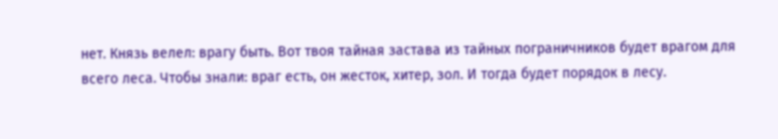нет. Князь велел: врагу быть. Вот твоя тайная застава из тайных пограничников будет врагом для всего леса. Чтобы знали: враг есть, он жесток, хитер, зол. И тогда будет порядок в лесу.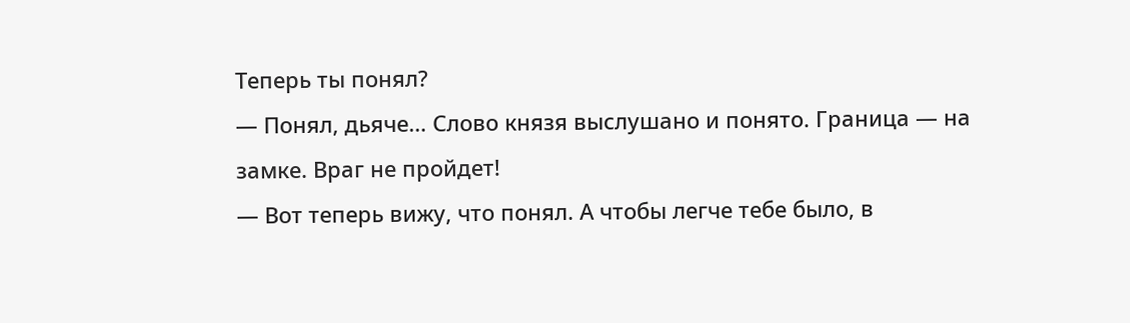Теперь ты понял?
— Понял, дьяче… Слово князя выслушано и понято. Граница — на замке. Враг не пройдет!
— Вот теперь вижу, что понял. А чтобы легче тебе было, в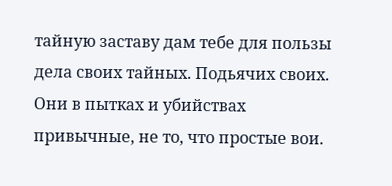тайную заставу дам тебе для пользы дела своих тайных. Подьячих своих. Они в пытках и убийствах привычные, не то, что простые вои.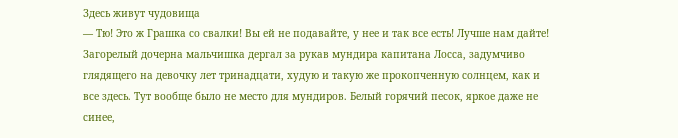Здесь живут чудовища
— Тю! Это ж Грашка со свалки! Вы ей не подавайте, у нее и так все есть! Лучше нам дайте!
Загорелый дочерна мальчишка дергал за рукав мундира капитана Лосса, задумчиво глядящего на девочку лет тринадцати, худую и такую же прокопченную солнцем, как и все здесь. Тут вообще было не место для мундиров. Белый горячий песок, яркое даже не синее,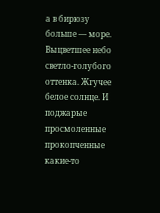а в бирюзу больше — море. Выцветшее небо светло-голубого оттенка. Жгучее белое солнце. И поджарые просмоленные прокопченные какие-то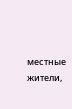местные жители,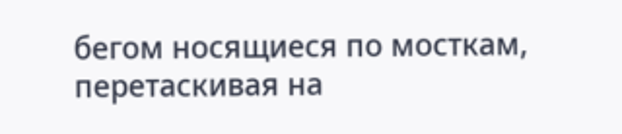бегом носящиеся по мосткам, перетаскивая на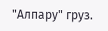"Алпару" груз.